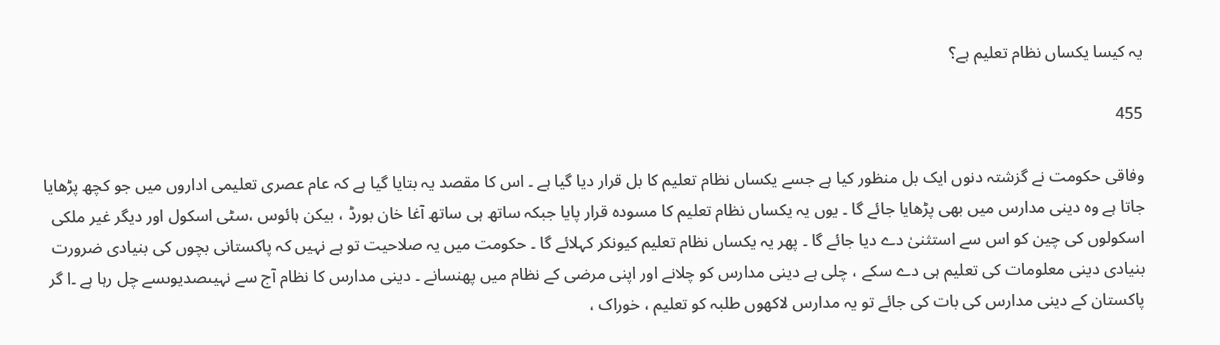یہ کیسا یکساں نظام تعلیم ہے؟

455

وفاقی حکومت نے گزشتہ دنوں ایک بل منظور کیا ہے جسے یکساں نظام تعلیم کا بل قرار دیا گیا ہے ۔ اس کا مقصد یہ بتایا گیا ہے کہ عام عصری تعلیمی اداروں میں جو کچھ پڑھایا جاتا ہے وہ دینی مدارس میں بھی پڑھایا جائے گا ۔ یوں یہ یکساں نظام تعلیم کا مسودہ قرار پایا جبکہ ساتھ ہی ساتھ آغا خان بورڈ ، بیکن ہائوس ،سٹی اسکول اور دیگر غیر ملکی اسکولوں کی چین کو اس سے استثنیٰ دے دیا جائے گا ۔ پھر یہ یکساں نظام تعلیم کیونکر کہلائے گا ۔ حکومت میں یہ صلاحیت تو ہے نہیں کہ پاکستانی بچوں کی بنیادی ضرورت بنیادی دینی معلومات کی تعلیم ہی دے سکے ، چلی ہے دینی مدارس کو چلانے اور اپنی مرضی کے نظام میں پھنسانے ۔ دینی مدارس کا نظام آج سے نہیںصدیوںسے چل رہا ہے ۔ا گر پاکستان کے دینی مدارس کی بات کی جائے تو یہ مدارس لاکھوں طلبہ کو تعلیم ، خوراک ،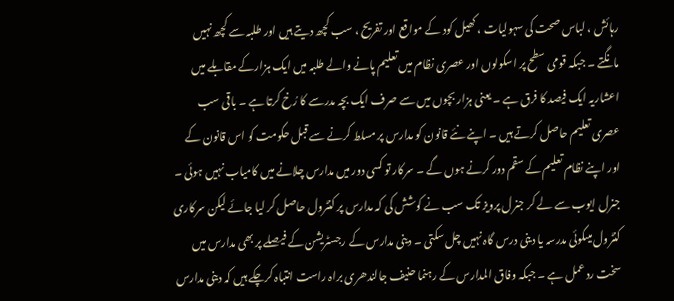رہائش ، لباس صحت کی سہولیات ، کھیل کود کے مواقع اور تفریح ، سب کچھ دیتے ہیں اور طلبہ سے کچھ نہیں مانگتے ۔ جبکہ قومی سطح پر اسکولوں اور عصری نظام میں تعلیم پانے والے طلبہ میں ایک ہزارکے مقابلے میں اعشاریہ ایک فیصد کا فرق ہے ۔ یعنی ہزار بچوں میں سے صرف ایک بچہ مدرسے کا رُخ کرتا ہے ۔ باقی سب عصری تعلیم حاصل کرتے ہیں ۔ اپنے نئے قانون کو مدارس پر مسلط کرنے سے قبل حکومت کو اس قانون کے اور اپنے نظام تعلیم کے سقم دور کرنے ہوں گے ۔ سرکار تو کسی دور میں مدارس چلانے میں کامیاب نہیں ہوئی ۔ جنرل ایوب سے لے کر جنرل پرویز تک سب نے کوشش کی کہ مدارس پر کنٹرول حاصل کر لیا جائے لیکن سرکاری کنٹرول میںکوئی مدرسہ یا دینی درس گاہ نہیں چل سکتی ۔ دینی مدارس کے رجسٹریشن کے فیصلے پر بھی مدارس میں سخت رد عمل ہے ۔ جبکہ وفاق المدارس کے رہنما حنیف جالندھری براہ راست انتباہ کرچکے ہیں کہ دینی مدارس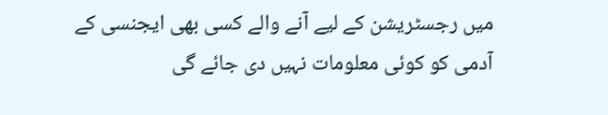میں رجسٹریشن کے لیے آنے والے کسی بھی ایجنسی کے آدمی کو کوئی معلومات نہیں دی جائے گی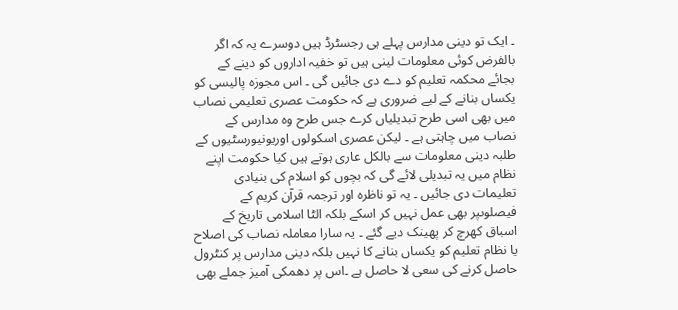۔ ایک تو دینی مدارس پہلے ہی رجسٹرڈ ہیں دوسرے یہ کہ اگر بالفرض کوئی معلومات لینی ہیں تو خفیہ اداروں کو دینے کے بجائے محکمہ تعلیم کو دے دی جائیں گی ۔ اس مجوزہ پالیسی کو یکساں بنانے کے لیے ضروری ہے کہ حکومت عصری تعلیمی نصاب میں بھی اسی طرح تبدیلیاں کرے جس طرح وہ مدارس کے نصاب میں چاہتی ہے ۔ لیکن عصری اسکولوں اوریونیورسٹیوں کے طلبہ دینی معلومات سے بالکل عاری ہوتے ہیں کیا حکومت اپنے نظام میں یہ تبدیلی لائے گی کہ بچوں کو اسلام کی بنیادی تعلیمات دی جائیں ۔ یہ تو ناظرہ اور ترجمہ قرآن کریم کے فیصلوںپر بھی عمل نہیں کر اسکے بلکہ الٹا اسلامی تاریخ کے اسباق کھرچ کر پھینک دیے گئے ۔ یہ سارا معاملہ نصاب کی اصلاح یا نظام تعلیم کو یکساں بنانے کا نہیں بلکہ دینی مدارس پر کنٹرول حاصل کرنے کی سعی لا حاصل ہے ۔اس پر دھمکی آمیز جملے بھی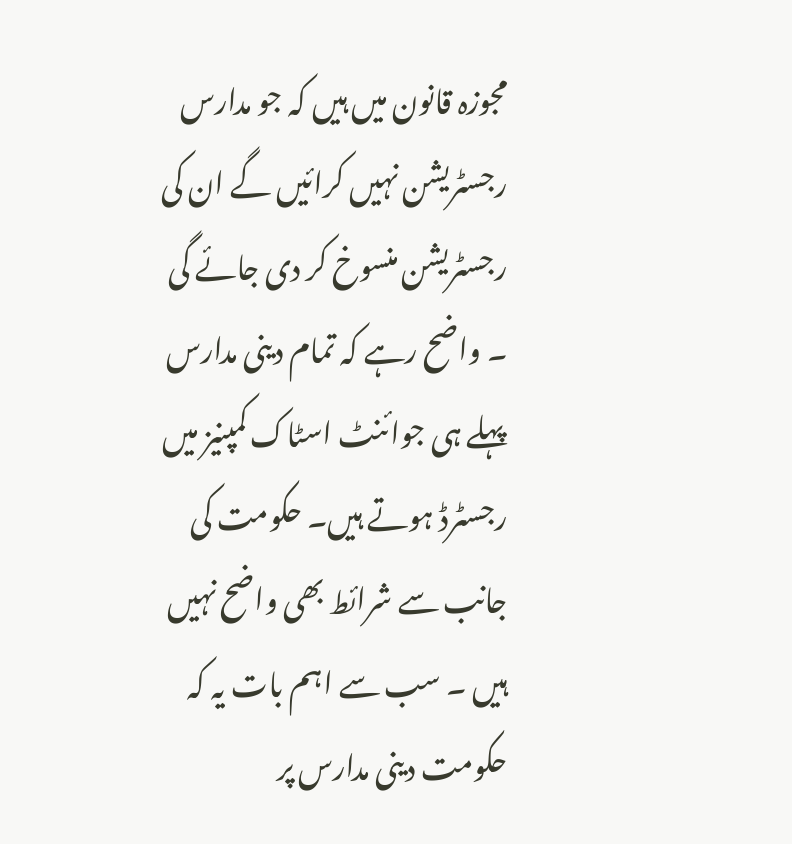مجوزہ قانون میں ہیں کہ جو مدارس رجسٹریشن نہیں کرائیں گے ان کی رجسٹریشن منسوخ کر دی جائے گی ۔ واضح رہے کہ تمام دینی مدارس پہلے ہی جوائنٹ اسٹاک کمپنیز میں رجسٹرڈ ہوتے ہیں۔ حکومت کی جانب سے شرائط بھی واضح نہیں ہیں ۔ سب سے اہم بات یہ کہ حکومت دینی مدارس پر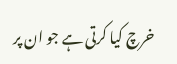خرچ کیا کرتی ہے جو ان پر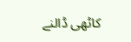کاٹھی ڈالنے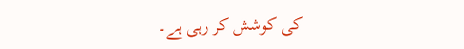کی کوشش کر رہی ہے۔